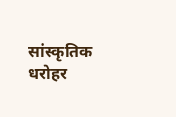सांस्कृतिक धरोहर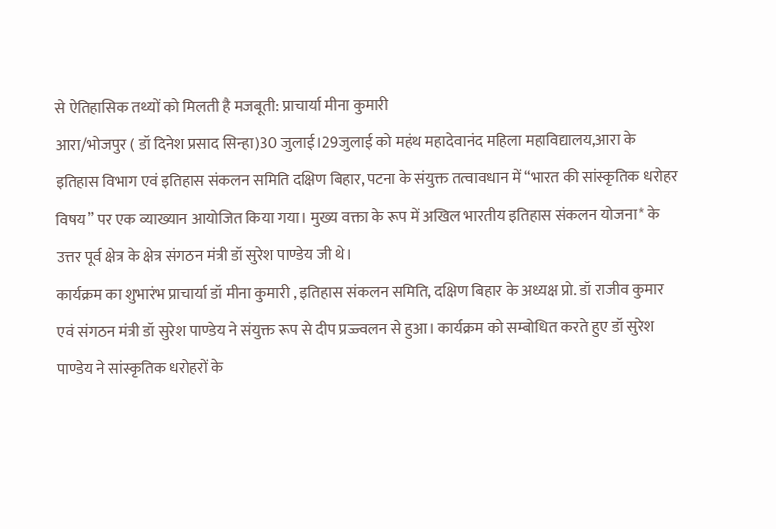से ऐतिहासिक तथ्यों को मिलती है मजबूती: प्राचार्या मीना कुमारी
आरा/भोजपुर ( डॉ दिनेश प्रसाद सिन्हा)30 जुलाई।29जुलाई को महंथ महादेवानंद महिला महाविद्यालय,आरा के इतिहास विभाग एवं इतिहास संकलन समिति दक्षिण बिहार, पटना के संयुक्त तत्वावधान में “भारत की सांस्कृतिक धरोहर विषय” पर एक व्याख्यान आयोजित किया गया। मुख्य वक्ता के रूप में अखिल भारतीय इतिहास संकलन योजना* के उत्तर पूर्व क्षेत्र के क्षेत्र संगठन मंत्री डॉ सुरेश पाण्डेय जी थे।
कार्यक्रम का शुभारंभ प्राचार्या डॉ मीना कुमारी , इतिहास संकलन समिति, दक्षिण बिहार के अध्यक्ष प्रो. डॉ राजीव कुमार एवं संगठन मंत्री डॉ सुरेश पाण्डेय ने संयुक्त रूप से दीप प्रज्ज्वलन से हुआ। कार्यक्रम को सम्बोधित करते हुए डॉ सुरेश पाण्डेय ने सांस्कृतिक धरोहरों के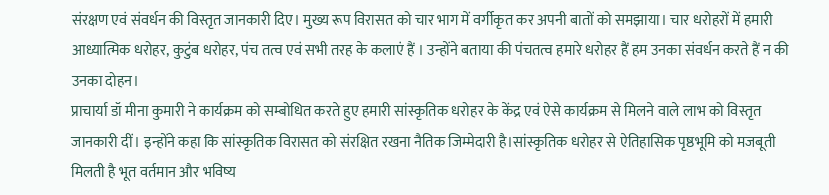संरक्षण एवं संवर्धन की विस्तृत जानकारी दिए। मुख्य रूप विरासत को चार भाग में वर्गीकृत कर अपनी बातों को समझाया। चार धरोहरों में हमारी आध्यात्मिक धरोहर, कुटुंब धरोहर, पंच तत्व एवं सभी तरह के कलाएं हैं । उन्होंने बताया की पंचतत्व हमारे धरोहर हैं हम उनका संवर्धन करते हैं न की उनका दोहन।
प्राचार्या डॉ मीना कुमारी ने कार्यक्रम को सम्बोधित करते हुए हमारी सांस्कृतिक धरोहर के केंद्र एवं ऐसे कार्यक्रम से मिलने वाले लाभ को विस्तृत जानकारी दीं। इन्होंने कहा कि सांस्कृतिक विरासत को संरक्षित रखना नैतिक जिम्मेदारी है।सांस्कृतिक धरोहर से ऐतिहासिक पृष्ठभूमि को मजबूती मिलती है भूत वर्तमान और भविष्य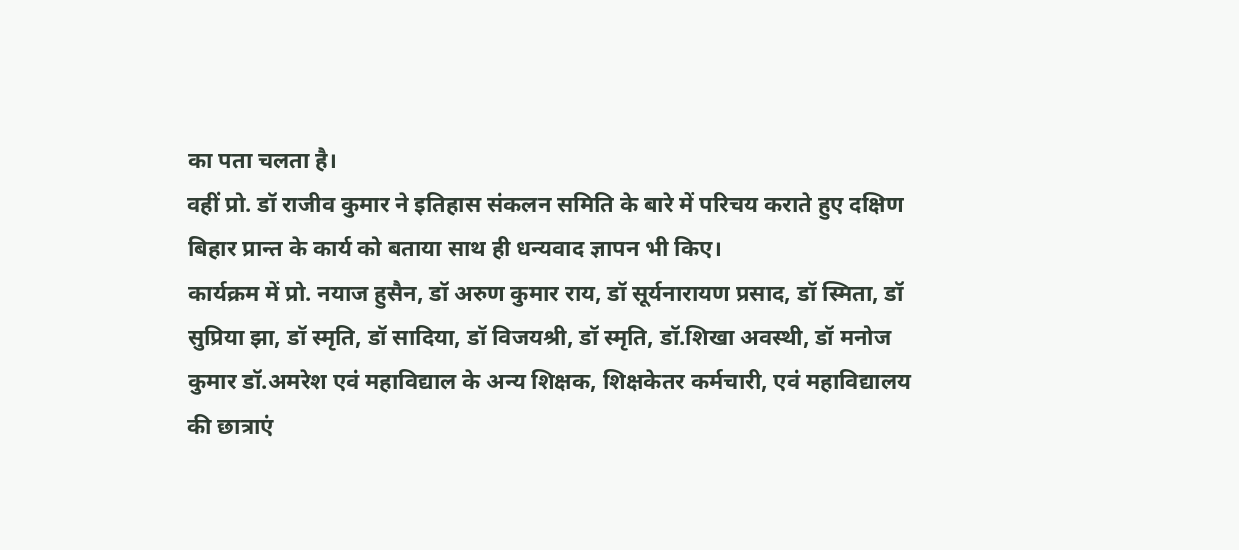का पता चलता है।
वहीं प्रो. डॉ राजीव कुमार ने इतिहास संकलन समिति के बारे में परिचय कराते हुए दक्षिण बिहार प्रान्त के कार्य को बताया साथ ही धन्यवाद ज्ञापन भी किए।
कार्यक्रम में प्रो. नयाज हुसैन, डॉ अरुण कुमार राय, डॉ सूर्यनारायण प्रसाद, डॉ स्मिता, डॉ सुप्रिया झा, डॉ स्मृति, डॉ सादिया, डॉ विजयश्री, डॉ स्मृति, डॉ.शिखा अवस्थी, डॉ मनोज कुमार डॉ.अमरेश एवं महाविद्याल के अन्य शिक्षक, शिक्षकेतर कर्मचारी, एवं महाविद्यालय की छात्राएं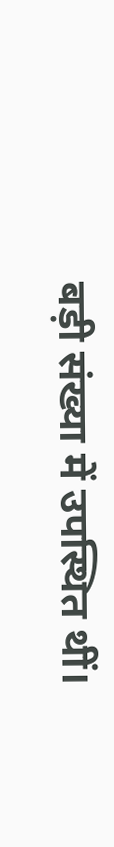बड़ी संख्या में उपस्थित थीं।